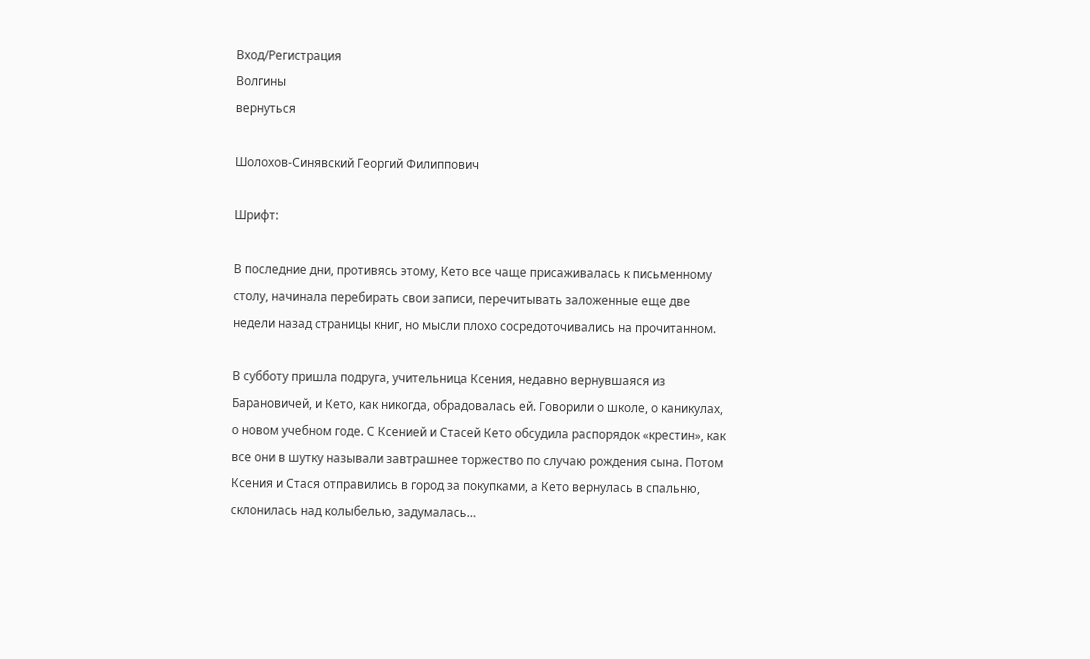Вход/Регистрация
Волгины
вернуться

Шолохов-Синявский Георгий Филиппович

Шрифт:

В последние дни, противясь этому, Кето все чаще присаживалась к письменному столу, начинала перебирать свои записи, перечитывать заложенные еще две недели назад страницы книг, но мысли плохо сосредоточивались на прочитанном.

В субботу пришла подруга, учительница Ксения, недавно вернувшаяся из Барановичей, и Кето, как никогда, обрадовалась ей. Говорили о школе, о каникулах, о новом учебном годе. С Ксенией и Стасей Кето обсудила распорядок «крестин», как все они в шутку называли завтрашнее торжество по случаю рождения сына. Потом Ксения и Стася отправились в город за покупками, а Кето вернулась в спальню, склонилась над колыбелью, задумалась…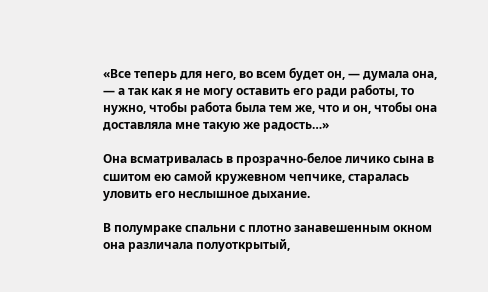«Все теперь для него, во всем будет он, — думала она, — а так как я не могу оставить его ради работы, то нужно, чтобы работа была тем же, что и он, чтобы она доставляла мне такую же радость…»

Она всматривалась в прозрачно-белое личико сына в сшитом ею самой кружевном чепчике, старалась уловить его неслышное дыхание.

В полумраке спальни с плотно занавешенным окном она различала полуоткрытый,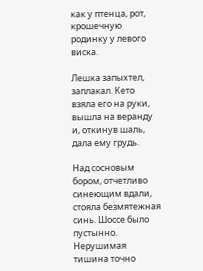как у птенца, рот, крошечную родинку у левого виска.

Лешка запыхтел, заплакал. Кето взяла его на руки, вышла на веранду и, откинув шаль, дала ему грудь.

Над сосновым бором, отчетливо синеющим вдали, стояла безмятежная синь. Шоссе было пустынно. Нерушимая тишина точно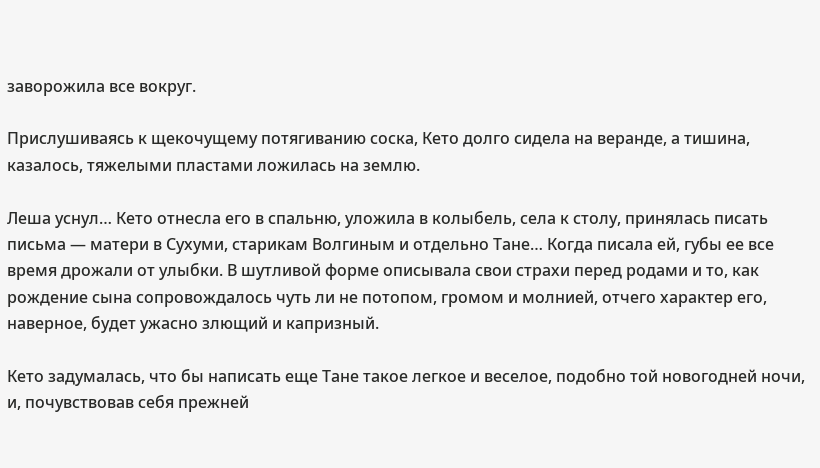заворожила все вокруг.

Прислушиваясь к щекочущему потягиванию соска, Кето долго сидела на веранде, а тишина, казалось, тяжелыми пластами ложилась на землю.

Леша уснул… Кето отнесла его в спальню, уложила в колыбель, села к столу, принялась писать письма — матери в Сухуми, старикам Волгиным и отдельно Тане… Когда писала ей, губы ее все время дрожали от улыбки. В шутливой форме описывала свои страхи перед родами и то, как рождение сына сопровождалось чуть ли не потопом, громом и молнией, отчего характер его, наверное, будет ужасно злющий и капризный.

Кето задумалась, что бы написать еще Тане такое легкое и веселое, подобно той новогодней ночи, и, почувствовав себя прежней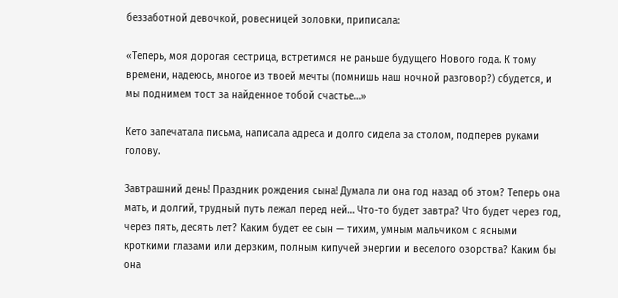беззаботной девочкой, ровесницей золовки, приписала:

«Теперь, моя дорогая сестрица, встретимся не раньше будущего Нового года. К тому времени, надеюсь, многое из твоей мечты (помнишь наш ночной разговор?) сбудется, и мы поднимем тост за найденное тобой счастье…»

Кето запечатала письма, написала адреса и долго сидела за столом, подперев руками голову.

Завтрашний день! Праздник рождения сына! Думала ли она год назад об этом? Теперь она мать, и долгий, трудный путь лежал перед ней… Что-то будет завтра? Что будет через год, через пять, десять лет? Каким будет ее сын — тихим, умным мальчиком с ясными кроткими глазами или дерзким, полным кипучей энергии и веселого озорства? Каким бы она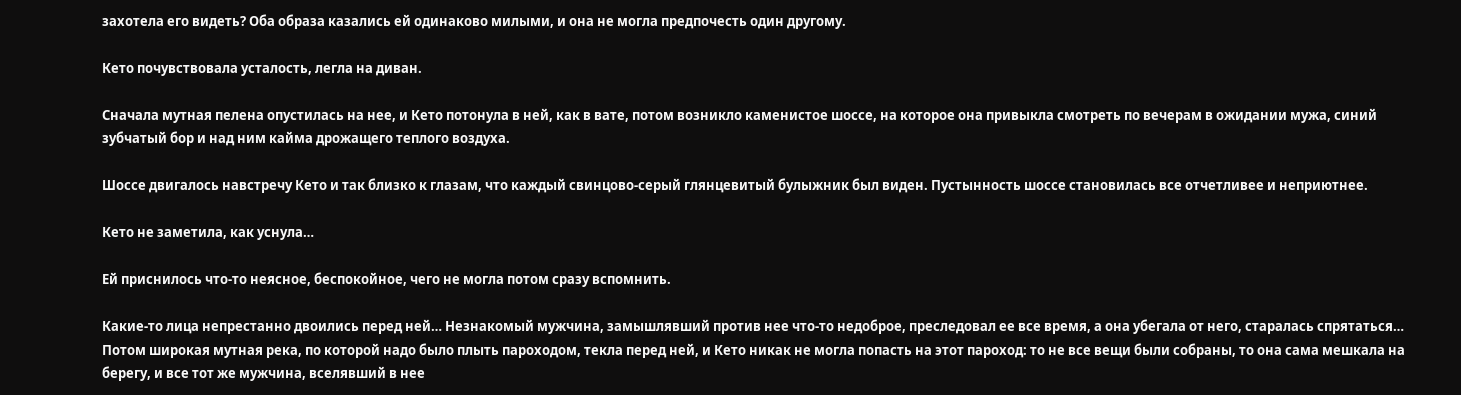захотела его видеть? Оба образа казались ей одинаково милыми, и она не могла предпочесть один другому.

Кето почувствовала усталость, легла на диван.

Сначала мутная пелена опустилась на нее, и Кето потонула в ней, как в вате, потом возникло каменистое шоссе, на которое она привыкла смотреть по вечерам в ожидании мужа, синий зубчатый бор и над ним кайма дрожащего теплого воздуха.

Шоссе двигалось навстречу Кето и так близко к глазам, что каждый свинцово-серый глянцевитый булыжник был виден. Пустынность шоссе становилась все отчетливее и неприютнее.

Кето не заметила, как уснула…

Ей приснилось что-то неясное, беспокойное, чего не могла потом сразу вспомнить.

Какие-то лица непрестанно двоились перед ней… Незнакомый мужчина, замышлявший против нее что-то недоброе, преследовал ее все время, а она убегала от него, старалась спрятаться… Потом широкая мутная река, по которой надо было плыть пароходом, текла перед ней, и Кето никак не могла попасть на этот пароход: то не все вещи были собраны, то она сама мешкала на берегу, и все тот же мужчина, вселявший в нее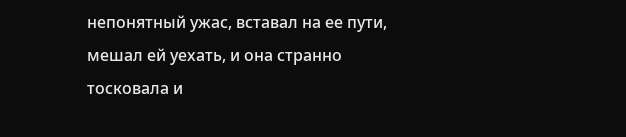непонятный ужас, вставал на ее пути, мешал ей уехать, и она странно тосковала и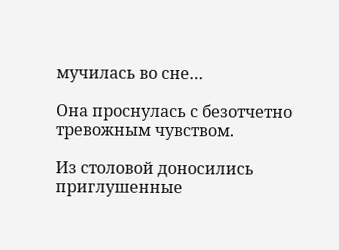мучилась во сне…

Она проснулась с безотчетно тревожным чувством.

Из столовой доносились приглушенные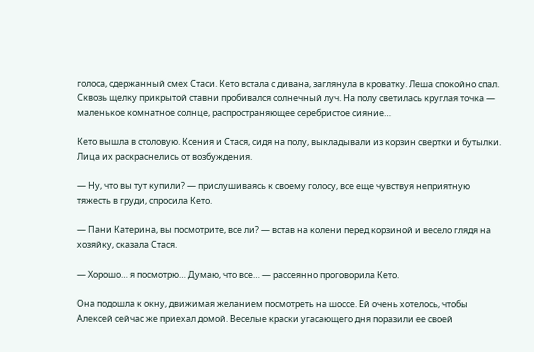голоса, сдержанный смех Стаси. Кето встала с дивана, заглянула в кроватку. Леша спокойно спал. Сквозь щелку прикрытой ставни пробивался солнечный луч. На полу светилась круглая точка — маленькое комнатное солнце, распространяющее серебристое сияние…

Кето вышла в столовую. Ксения и Стася, сидя на полу, выкладывали из корзин свертки и бутылки. Лица их раскраснелись от возбуждения.

— Ну, что вы тут купили? — прислушиваясь к своему голосу, все еще чувствуя неприятную тяжесть в груди, спросила Кето.

— Пани Катерина, вы посмотрите, все ли? — встав на колени перед корзиной и весело глядя на хозяйку, сказала Стася.

— Хорошо… я посмотрю… Думаю, что все… — рассеянно проговорила Кето.

Она подошла к окну, движимая желанием посмотреть на шоссе. Ей очень хотелось, чтобы Алексей сейчас же приехал домой. Веселые краски угасающего дня поразили ее своей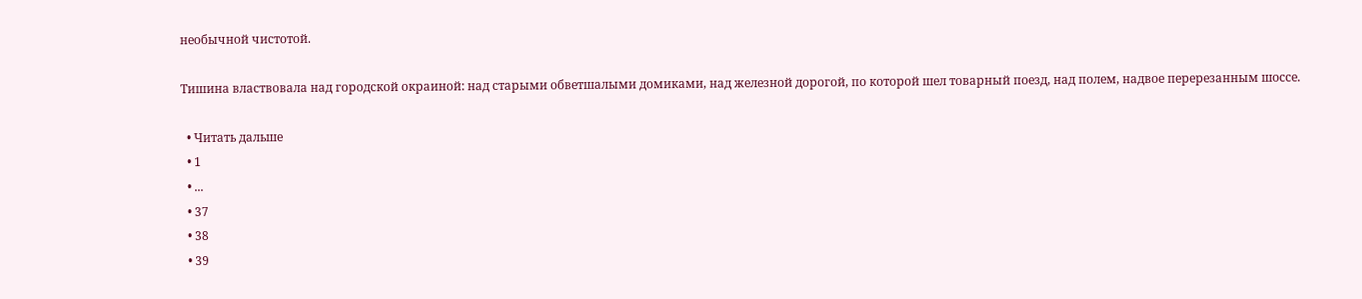необычной чистотой.

Тишина властвовала над городской окраиной: над старыми обветшалыми домиками, над железной дорогой, по которой шел товарный поезд, над полем, надвое перерезанным шоссе.

  • Читать дальше
  • 1
  • ...
  • 37
  • 38
  • 39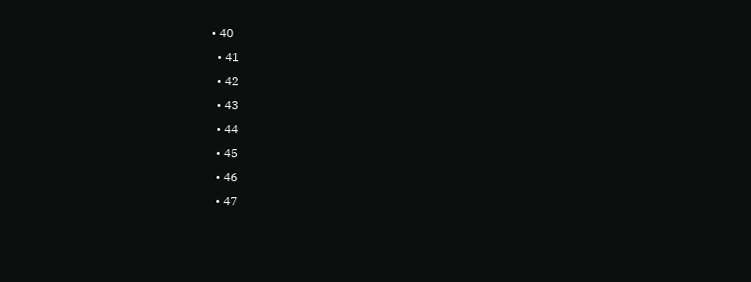• 40
  • 41
  • 42
  • 43
  • 44
  • 45
  • 46
  • 47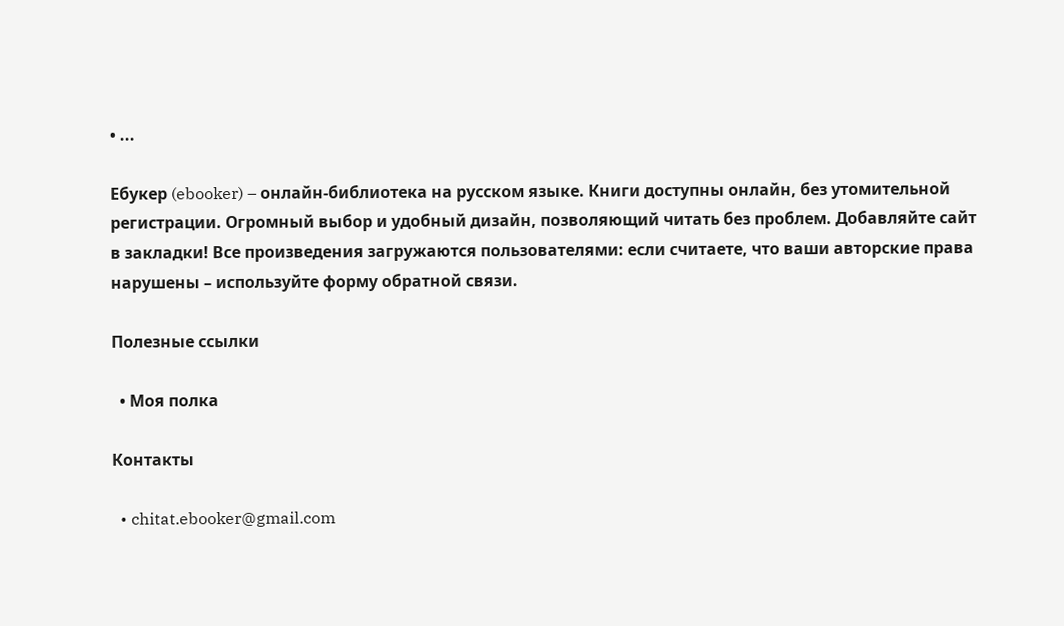• ...

Ебукер (ebooker) – онлайн-библиотека на русском языке. Книги доступны онлайн, без утомительной регистрации. Огромный выбор и удобный дизайн, позволяющий читать без проблем. Добавляйте сайт в закладки! Все произведения загружаются пользователями: если считаете, что ваши авторские права нарушены – используйте форму обратной связи.

Полезные ссылки

  • Моя полка

Контакты

  • chitat.ebooker@gmail.com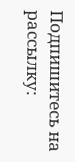Подпишитесь на рассылку: